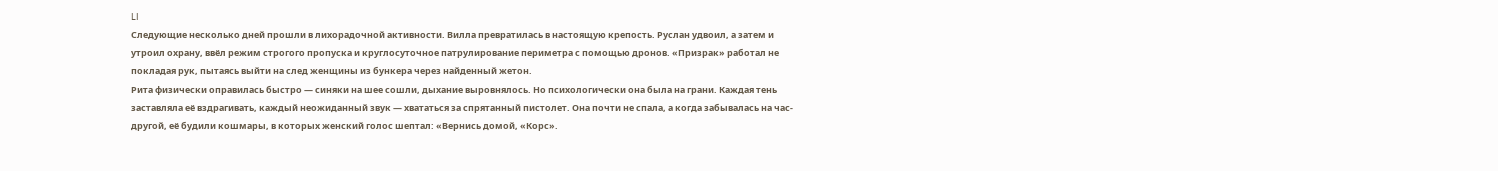LI
Следующие несколько дней прошли в лихорадочной активности. Вилла превратилась в настоящую крепость. Руслан удвоил, а затем и утроил охрану, ввёл режим строгого пропуска и круглосуточное патрулирование периметра с помощью дронов. «Призрак» работал не покладая рук, пытаясь выйти на след женщины из бункера через найденный жетон.
Рита физически оправилась быстро — синяки на шее сошли, дыхание выровнялось. Но психологически она была на грани. Каждая тень заставляла её вздрагивать, каждый неожиданный звук — хвататься за спрятанный пистолет. Она почти не спала, а когда забывалась на час-другой, её будили кошмары, в которых женский голос шептал: «Вернись домой, «Корс».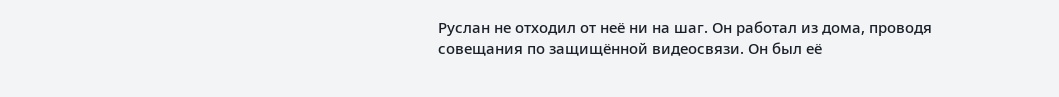Руслан не отходил от неё ни на шаг. Он работал из дома, проводя совещания по защищённой видеосвязи. Он был её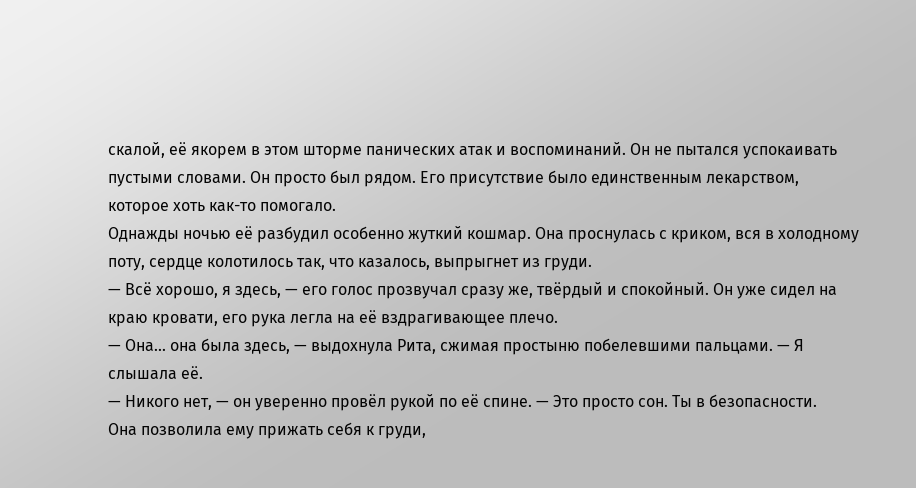скалой, её якорем в этом шторме панических атак и воспоминаний. Он не пытался успокаивать пустыми словами. Он просто был рядом. Его присутствие было единственным лекарством, которое хоть как-то помогало.
Однажды ночью её разбудил особенно жуткий кошмар. Она проснулась с криком, вся в холодному поту, сердце колотилось так, что казалось, выпрыгнет из груди.
— Всё хорошо, я здесь, — его голос прозвучал сразу же, твёрдый и спокойный. Он уже сидел на краю кровати, его рука легла на её вздрагивающее плечо.
— Она... она была здесь, — выдохнула Рита, сжимая простыню побелевшими пальцами. — Я слышала её.
— Никого нет, — он уверенно провёл рукой по её спине. — Это просто сон. Ты в безопасности.
Она позволила ему прижать себя к груди,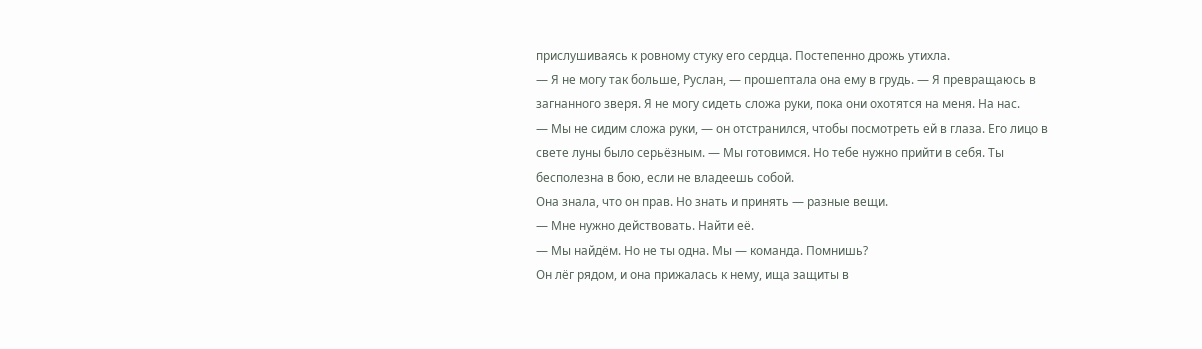прислушиваясь к ровному стуку его сердца. Постепенно дрожь утихла.
— Я не могу так больше, Руслан, — прошептала она ему в грудь. — Я превращаюсь в загнанного зверя. Я не могу сидеть сложа руки, пока они охотятся на меня. На нас.
— Мы не сидим сложа руки, — он отстранился, чтобы посмотреть ей в глаза. Его лицо в свете луны было серьёзным. — Мы готовимся. Но тебе нужно прийти в себя. Ты бесполезна в бою, если не владеешь собой.
Она знала, что он прав. Но знать и принять — разные вещи.
— Мне нужно действовать. Найти её.
— Мы найдём. Но не ты одна. Мы — команда. Помнишь?
Он лёг рядом, и она прижалась к нему, ища защиты в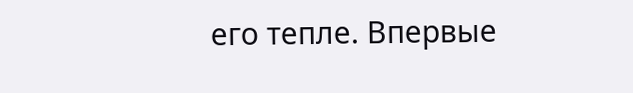его тепле. Впервые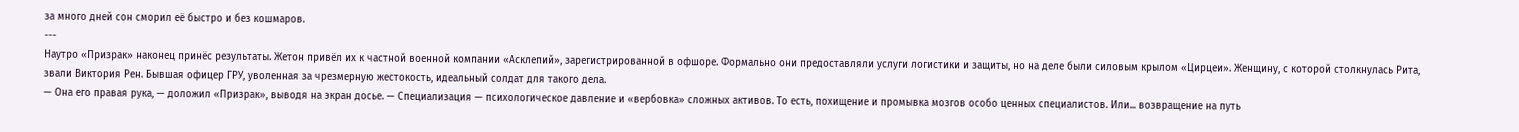за много дней сон сморил её быстро и без кошмаров.
---
Наутро «Призрак» наконец принёс результаты. Жетон привёл их к частной военной компании «Асклепий», зарегистрированной в офшоре. Формально они предоставляли услуги логистики и защиты, но на деле были силовым крылом «Цирцеи». Женщину, с которой столкнулась Рита, звали Виктория Рен. Бывшая офицер ГРУ, уволенная за чрезмерную жестокость, идеальный солдат для такого дела.
— Она его правая рука, — доложил «Призрак», выводя на экран досье. — Специализация — психологическое давление и «вербовка» сложных активов. То есть, похищение и промывка мозгов особо ценных специалистов. Или... возвращение на путь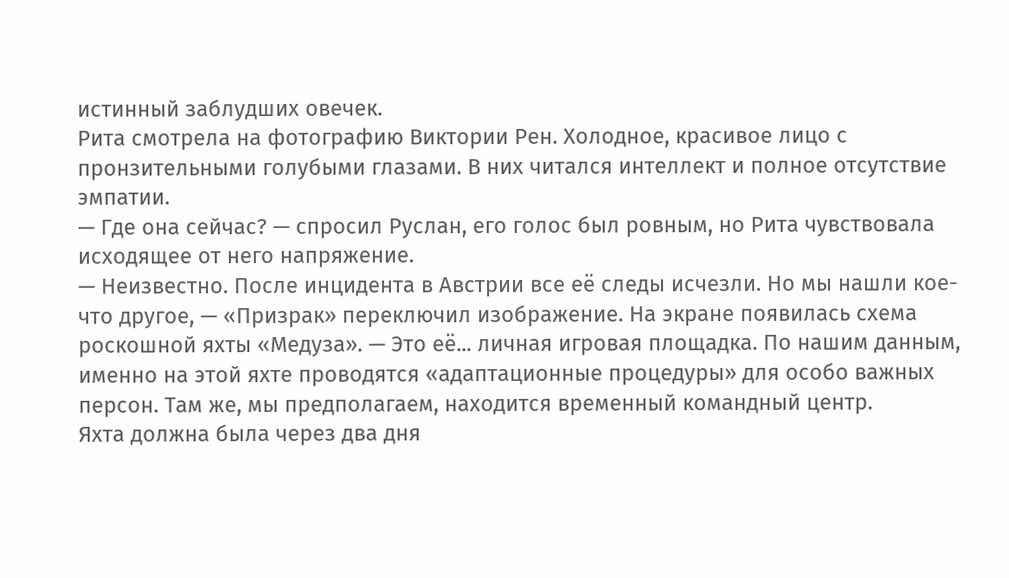истинный заблудших овечек.
Рита смотрела на фотографию Виктории Рен. Холодное, красивое лицо с пронзительными голубыми глазами. В них читался интеллект и полное отсутствие эмпатии.
— Где она сейчас? — спросил Руслан, его голос был ровным, но Рита чувствовала исходящее от него напряжение.
— Неизвестно. После инцидента в Австрии все её следы исчезли. Но мы нашли кое-что другое, — «Призрак» переключил изображение. На экране появилась схема роскошной яхты «Медуза». — Это её... личная игровая площадка. По нашим данным, именно на этой яхте проводятся «адаптационные процедуры» для особо важных персон. Там же, мы предполагаем, находится временный командный центр.
Яхта должна была через два дня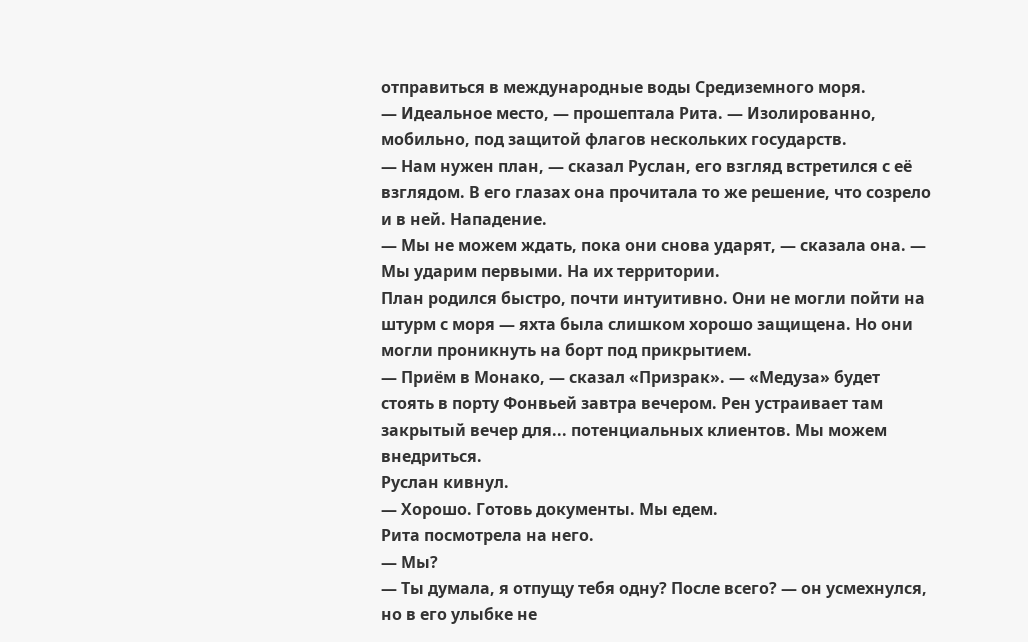отправиться в международные воды Средиземного моря.
— Идеальное место, — прошептала Рита. — Изолированно, мобильно, под защитой флагов нескольких государств.
— Нам нужен план, — сказал Руслан, его взгляд встретился с её взглядом. В его глазах она прочитала то же решение, что созрело и в ней. Нападение.
— Мы не можем ждать, пока они снова ударят, — сказала она. — Мы ударим первыми. На их территории.
План родился быстро, почти интуитивно. Они не могли пойти на штурм с моря — яхта была слишком хорошо защищена. Но они могли проникнуть на борт под прикрытием.
— Приём в Монако, — сказал «Призрак». — «Медуза» будет стоять в порту Фонвьей завтра вечером. Рен устраивает там закрытый вечер для... потенциальных клиентов. Мы можем внедриться.
Руслан кивнул.
— Хорошо. Готовь документы. Мы едем.
Рита посмотрела на него.
— Мы?
— Ты думала, я отпущу тебя одну? После всего? — он усмехнулся, но в его улыбке не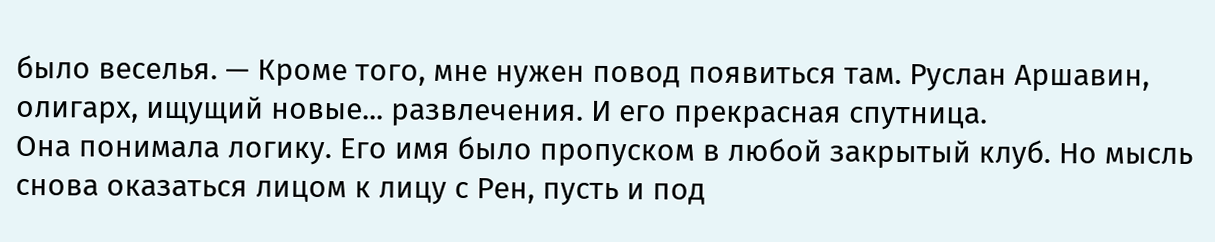было веселья. — Кроме того, мне нужен повод появиться там. Руслан Аршавин, олигарх, ищущий новые... развлечения. И его прекрасная спутница.
Она понимала логику. Его имя было пропуском в любой закрытый клуб. Но мысль снова оказаться лицом к лицу с Рен, пусть и под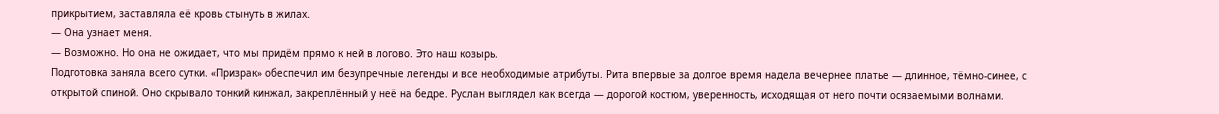прикрытием, заставляла её кровь стынуть в жилах.
— Она узнает меня.
— Возможно. Но она не ожидает, что мы придём прямо к ней в логово. Это наш козырь.
Подготовка заняла всего сутки. «Призрак» обеспечил им безупречные легенды и все необходимые атрибуты. Рита впервые за долгое время надела вечернее платье — длинное, тёмно-синее, с открытой спиной. Оно скрывало тонкий кинжал, закреплённый у неё на бедре. Руслан выглядел как всегда — дорогой костюм, уверенность, исходящая от него почти осязаемыми волнами.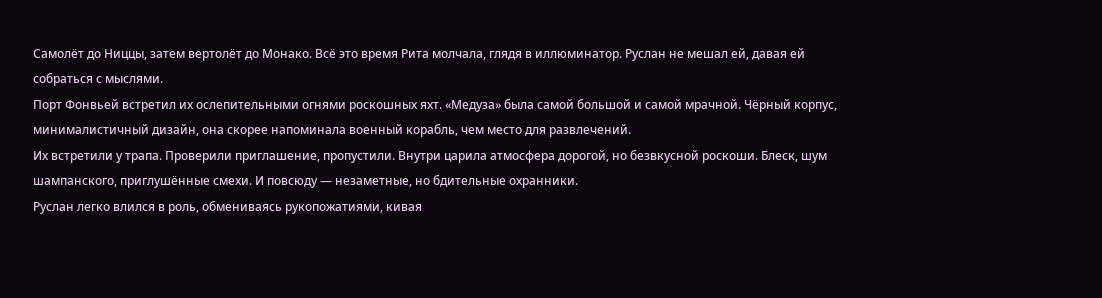Самолёт до Ниццы, затем вертолёт до Монако. Всё это время Рита молчала, глядя в иллюминатор. Руслан не мешал ей, давая ей собраться с мыслями.
Порт Фонвьей встретил их ослепительными огнями роскошных яхт. «Медуза» была самой большой и самой мрачной. Чёрный корпус, минималистичный дизайн, она скорее напоминала военный корабль, чем место для развлечений.
Их встретили у трапа. Проверили приглашение, пропустили. Внутри царила атмосфера дорогой, но безвкусной роскоши. Блеск, шум шампанского, приглушённые смехи. И повсюду — незаметные, но бдительные охранники.
Руслан легко влился в роль, обмениваясь рукопожатиями, кивая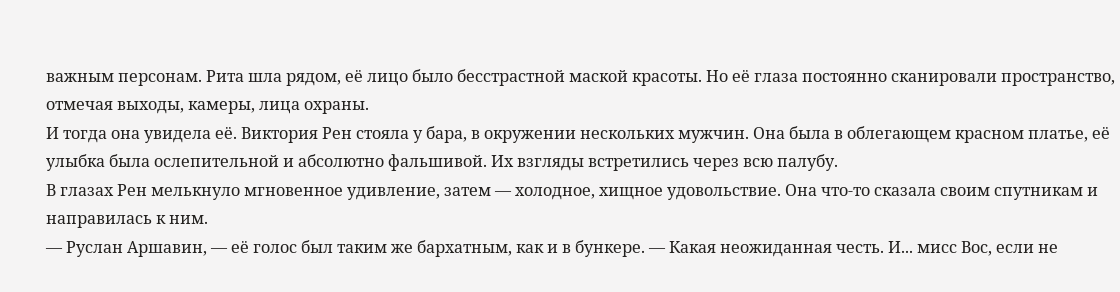важным персонам. Рита шла рядом, её лицо было бесстрастной маской красоты. Но её глаза постоянно сканировали пространство, отмечая выходы, камеры, лица охраны.
И тогда она увидела её. Виктория Рен стояла у бара, в окружении нескольких мужчин. Она была в облегающем красном платье, её улыбка была ослепительной и абсолютно фальшивой. Их взгляды встретились через всю палубу.
В глазах Рен мелькнуло мгновенное удивление, затем — холодное, хищное удовольствие. Она что-то сказала своим спутникам и направилась к ним.
— Руслан Аршавин, — её голос был таким же бархатным, как и в бункере. — Какая неожиданная честь. И... мисс Вос, если не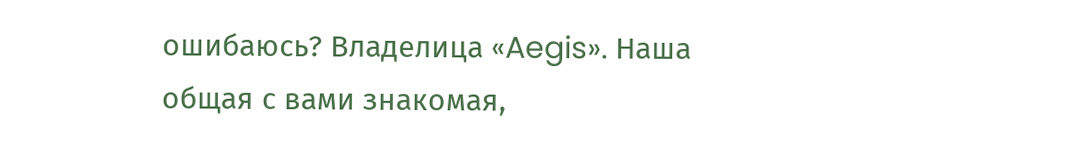ошибаюсь? Владелица «Aegis». Наша общая с вами знакомая,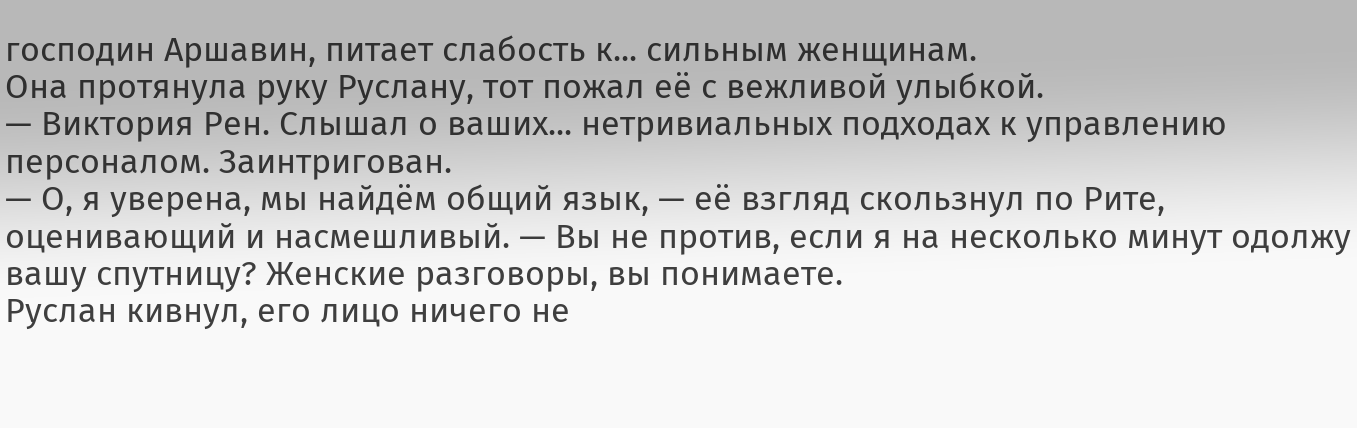господин Аршавин, питает слабость к... сильным женщинам.
Она протянула руку Руслану, тот пожал её с вежливой улыбкой.
— Виктория Рен. Слышал о ваших... нетривиальных подходах к управлению персоналом. Заинтригован.
— О, я уверена, мы найдём общий язык, — её взгляд скользнул по Рите, оценивающий и насмешливый. — Вы не против, если я на несколько минут одолжу вашу спутницу? Женские разговоры, вы понимаете.
Руслан кивнул, его лицо ничего не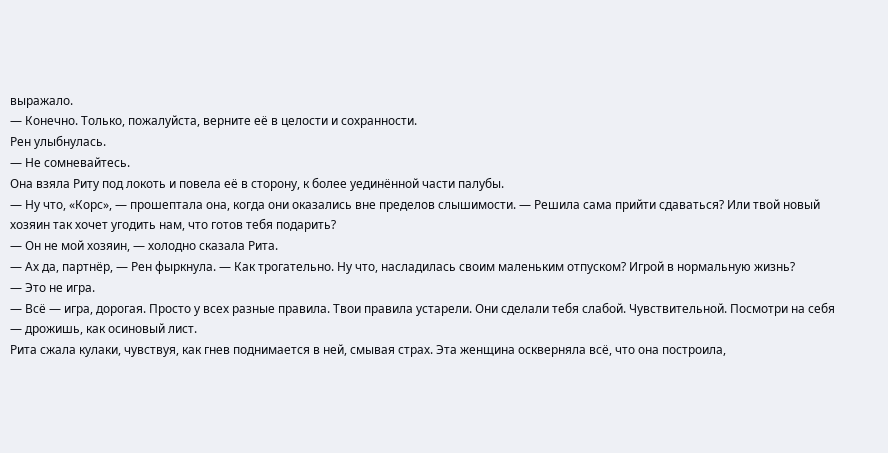выражало.
— Конечно. Только, пожалуйста, верните её в целости и сохранности.
Рен улыбнулась.
— Не сомневайтесь.
Она взяла Риту под локоть и повела её в сторону, к более уединённой части палубы.
— Ну что, «Корс», — прошептала она, когда они оказались вне пределов слышимости. — Решила сама прийти сдаваться? Или твой новый хозяин так хочет угодить нам, что готов тебя подарить?
— Он не мой хозяин, — холодно сказала Рита.
— Ах да, партнёр, — Рен фыркнула. — Как трогательно. Ну что, насладилась своим маленьким отпуском? Игрой в нормальную жизнь?
— Это не игра.
— Всё — игра, дорогая. Просто у всех разные правила. Твои правила устарели. Они сделали тебя слабой. Чувствительной. Посмотри на себя — дрожишь, как осиновый лист.
Рита сжала кулаки, чувствуя, как гнев поднимается в ней, смывая страх. Эта женщина оскверняла всё, что она построила,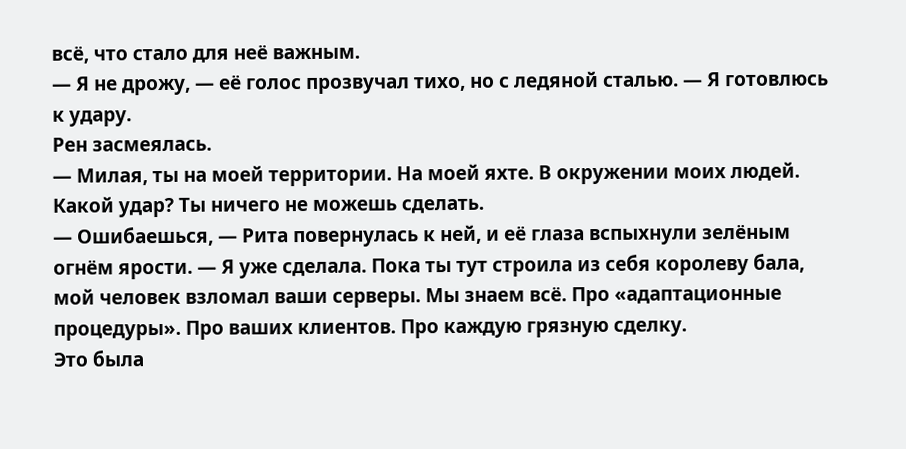всё, что стало для неё важным.
— Я не дрожу, — её голос прозвучал тихо, но с ледяной сталью. — Я готовлюсь к удару.
Рен засмеялась.
— Милая, ты на моей территории. На моей яхте. В окружении моих людей. Какой удар? Ты ничего не можешь сделать.
— Ошибаешься, — Рита повернулась к ней, и её глаза вспыхнули зелёным огнём ярости. — Я уже сделала. Пока ты тут строила из себя королеву бала, мой человек взломал ваши серверы. Мы знаем всё. Про «адаптационные процедуры». Про ваших клиентов. Про каждую грязную сделку.
Это была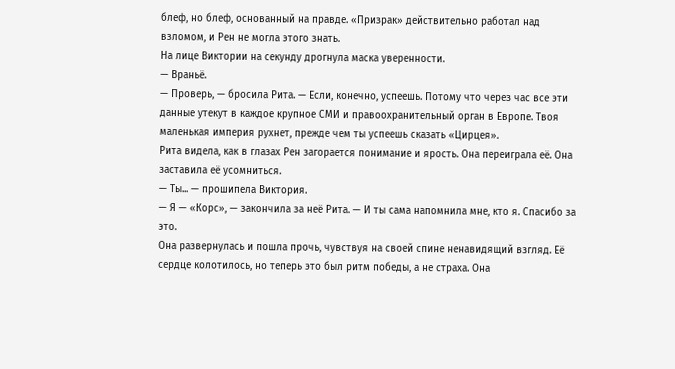блеф, но блеф, основанный на правде. «Призрак» действительно работал над взломом, и Рен не могла этого знать.
На лице Виктории на секунду дрогнула маска уверенности.
— Враньё.
— Проверь, — бросила Рита. — Если, конечно, успеешь. Потому что через час все эти данные утекут в каждое крупное СМИ и правоохранительный орган в Европе. Твоя маленькая империя рухнет, прежде чем ты успеешь сказать «Цирцея».
Рита видела, как в глазах Рен загорается понимание и ярость. Она переиграла её. Она заставила её усомниться.
— Ты... — прошипела Виктория.
— Я — «Корс», — закончила за неё Рита. — И ты сама напомнила мне, кто я. Спасибо за это.
Она развернулась и пошла прочь, чувствуя на своей спине ненавидящий взгляд. Её сердце колотилось, но теперь это был ритм победы, а не страха. Она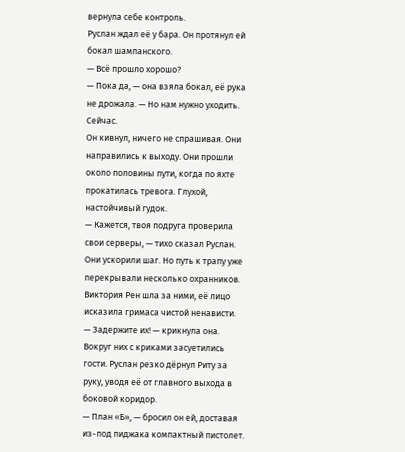вернула себе контроль.
Руслан ждал её у бара. Он протянул ей бокал шампанского.
— Всё прошло хорошо?
— Пока да, — она взяла бокал, её рука не дрожала. — Но нам нужно уходить. Сейчас.
Он кивнул, ничего не спрашивая. Они направились к выходу. Они прошли около половины пути, когда по яхте прокатилась тревога. Глухой, настойчивый гудок.
— Кажется, твоя подруга проверила свои серверы, — тихо сказал Руслан.
Они ускорили шаг. Но путь к трапу уже перекрывали несколько охранников. Виктория Рен шла за ними, её лицо исказила гримаса чистой ненависти.
— Задержите их! — крикнула она.
Вокруг них с криками засуетились гости. Руслан резко дёрнул Риту за руку, уводя её от главного выхода в боковой коридор.
— План «Б», — бросил он ей, доставая из-под пиджака компактный пистолет.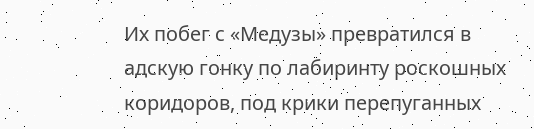Их побег с «Медузы» превратился в адскую гонку по лабиринту роскошных коридоров, под крики перепуганных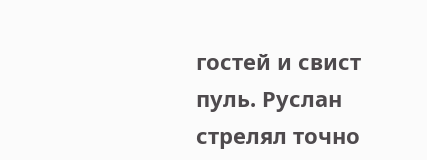гостей и свист пуль. Руслан стрелял точно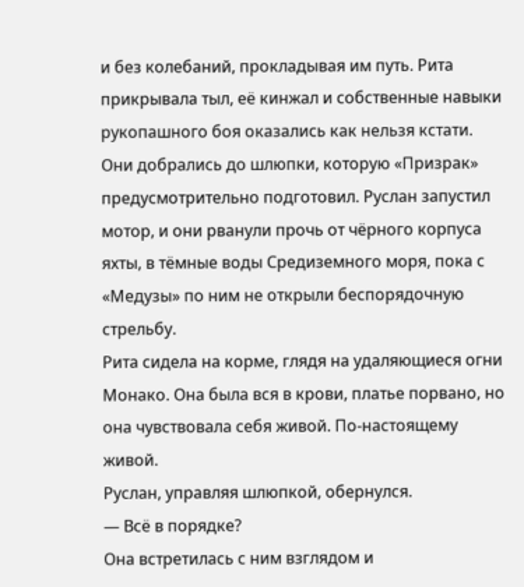и без колебаний, прокладывая им путь. Рита прикрывала тыл, её кинжал и собственные навыки рукопашного боя оказались как нельзя кстати.
Они добрались до шлюпки, которую «Призрак» предусмотрительно подготовил. Руслан запустил мотор, и они рванули прочь от чёрного корпуса яхты, в тёмные воды Средиземного моря, пока с «Медузы» по ним не открыли беспорядочную стрельбу.
Рита сидела на корме, глядя на удаляющиеся огни Монако. Она была вся в крови, платье порвано, но она чувствовала себя живой. По-настоящему живой.
Руслан, управляя шлюпкой, обернулся.
— Всё в порядке?
Она встретилась с ним взглядом и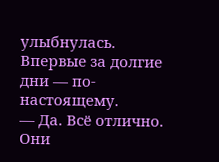улыбнулась. Впервые за долгие дни — по-настоящему.
— Да. Всё отлично.
Они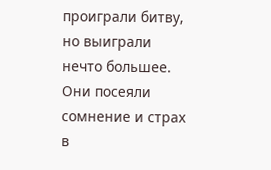проиграли битву, но выиграли нечто большее. Они посеяли сомнение и страх в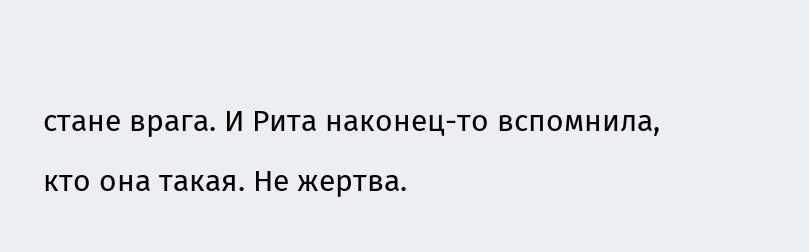стане врага. И Рита наконец-то вспомнила, кто она такая. Не жертва.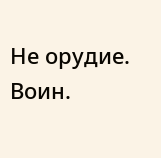Не орудие. Воин.